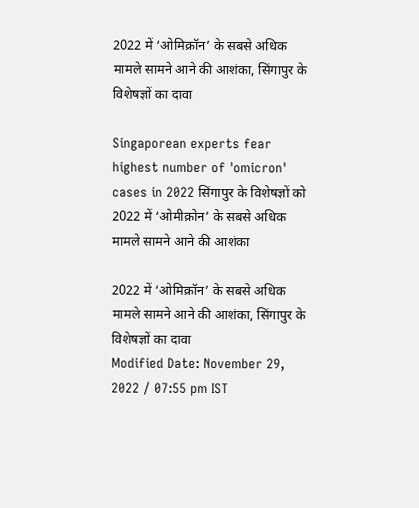2022 में ‘ओमिक्रॉन’ के सबसे अधिक मामले सामने आने की आशंका, सिंगापुर के विशेषज्ञों का दावा

Singaporean experts fear highest number of 'omicron' cases in 2022 सिंगापुर के विशेषज्ञों को 2022 में ‘ओमीक्रोन’ के सबसे अधिक मामले सामने आने की आशंका

2022 में ‘ओमिक्रॉन’ के सबसे अधिक मामले सामने आने की आशंका, सिंगापुर के विशेषज्ञों का दावा
Modified Date: November 29, 2022 / 07:55 pm IST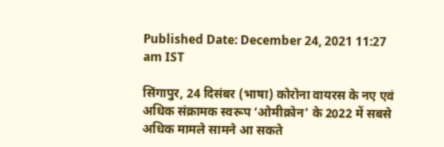Published Date: December 24, 2021 11:27 am IST

सिंगापुर, 24 दिसंबर (भाषा) कोरोना वायरस के नए एवं अधिक संक्रामक स्वरूप ‘ओमीक्रोन’ के 2022 में सबसे अधिक मामले सामने आ सकते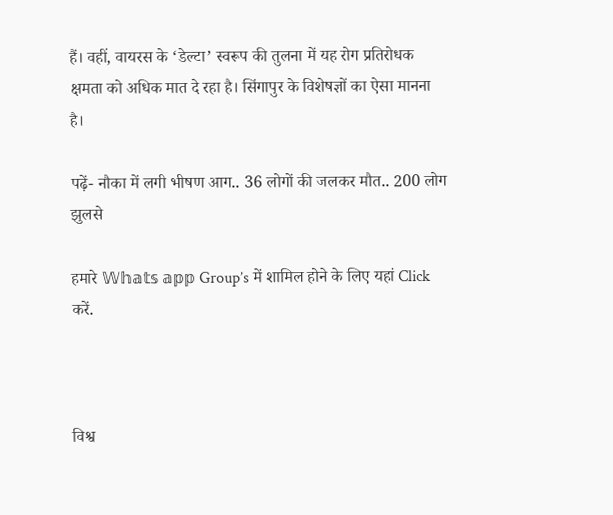हैं। वहीं, वायरस के ‘डेल्टा’ स्वरूप की तुलना में यह रोग प्रतिरोधक क्षमता को अधिक मात दे रहा है। सिंगापुर के विशेषज्ञों का ऐसा मानना है।

पढ़ें- नौका में लगी भीषण आग.. 36 लोगों की जलकर मौत.. 200 लोग झुलसे

हमारे 𝕎𝕙𝕒𝕥𝕤 𝕒𝕡𝕡 Group’s में शामिल होने के लिए यहां Click करें.



विश्व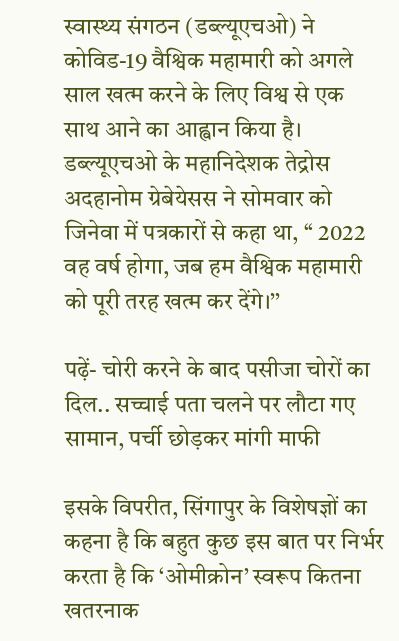स्वास्थ्य संगठन (डब्ल्यूएचओ) ने कोविड-19 वैश्विक महामारी को अगले साल खत्म करने के लिए विश्व से एक साथ आने का आह्वान किया है। डब्ल्यूएचओ के महानिदेशक तेद्रोस अदहानोम ग्रेबेयेसस ने सोमवार को जिनेवा में पत्रकारों से कहा था, ‘‘ 2022 वह वर्ष होगा, जब हम वैश्विक महामारी को पूरी तरह खत्म कर देंगे।’’

पढ़ें- चोरी करने के बाद पसीजा चोरों का दिल.. सच्चाई पता चलने पर लौटा गए सामान, पर्ची छोड़कर मांगी माफी

इसके विपरीत, सिंगापुर के विशेषज्ञों का कहना है कि बहुत कुछ इस बात पर निर्भर करता है कि ‘ओमीक्रोन’ स्वरूप कितना खतरनाक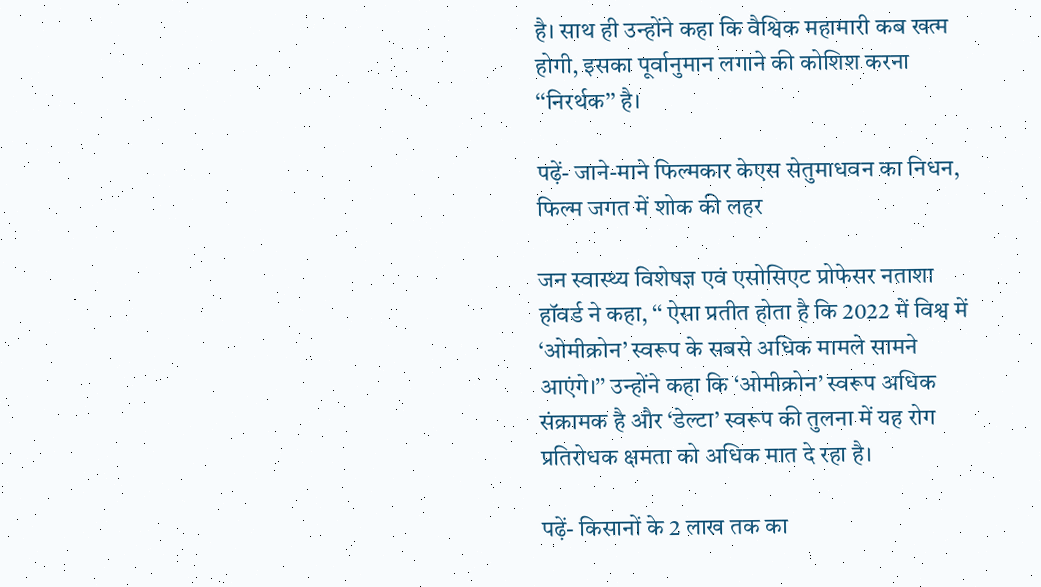है। साथ ही उन्होंने कहा कि वैश्विक महामारी कब खत्म होगी, इसका पूर्वानुमान लगाने की कोशिश करना ‘‘निरर्थक’’ है।

पढ़ें- जाने-माने फिल्मकार केएस सेतुमाधवन का निधन, फिल्म जगत में शोक की लहर

जन स्वास्थ्य विशेषज्ञ एवं एसोसिएट प्रोफेसर नताशा हॉवर्ड ने कहा, ‘‘ ऐसा प्रतीत होता है कि 2022 में विश्व में ‘ओमीक्रोन’ स्वरूप के सबसे अधिक मामले सामने आएंगे।’’ उन्होंने कहा कि ‘ओमीक्रोन’ स्वरूप अधिक संक्रामक है और ‘डेल्टा’ स्वरूप की तुलना में यह रोग प्रतिरोधक क्षमता को अधिक मात दे रहा है।

पढ़ें- किसानों के 2 लाख तक का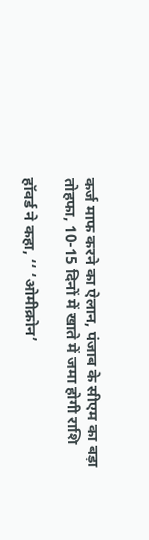कर्ज माफ करने का ऐलान, पंजाब के सीएम का बड़ा तोहफा, 10-15 दिनों में खाते में जमा होगी राशि

हॉवर्ड ने कहा, ‘‘ ‘ओमीक्रोन’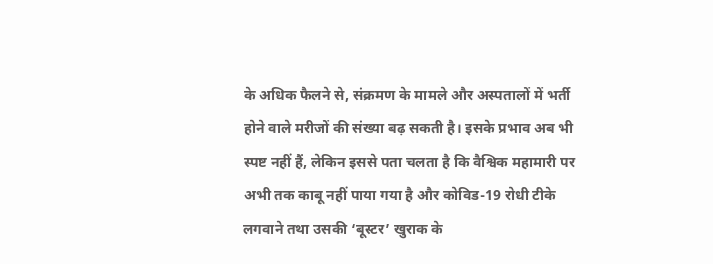के अधिक फैलने से, संक्रमण के मामले और अस्पतालों में भर्ती होने वाले मरीजों की संख्या बढ़ सकती है। इसके प्रभाव अब भी स्पष्ट नहीं हैं, लेकिन इससे पता चलता है कि वैश्विक महामारी पर अभी तक काबू नहीं पाया गया है और कोविड-19 रोधी टीके लगवाने तथा उसकी ‘बूस्टर’ खुराक के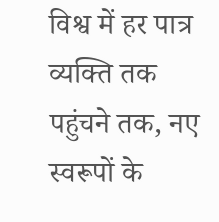विश्व में हर पात्र व्यक्ति तक पहुंचने तक, नए स्वरूपों के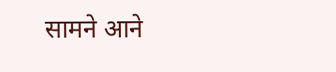सामने आने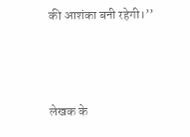की आशंका बनी रहेगी।’’




लेखक के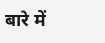बारे में